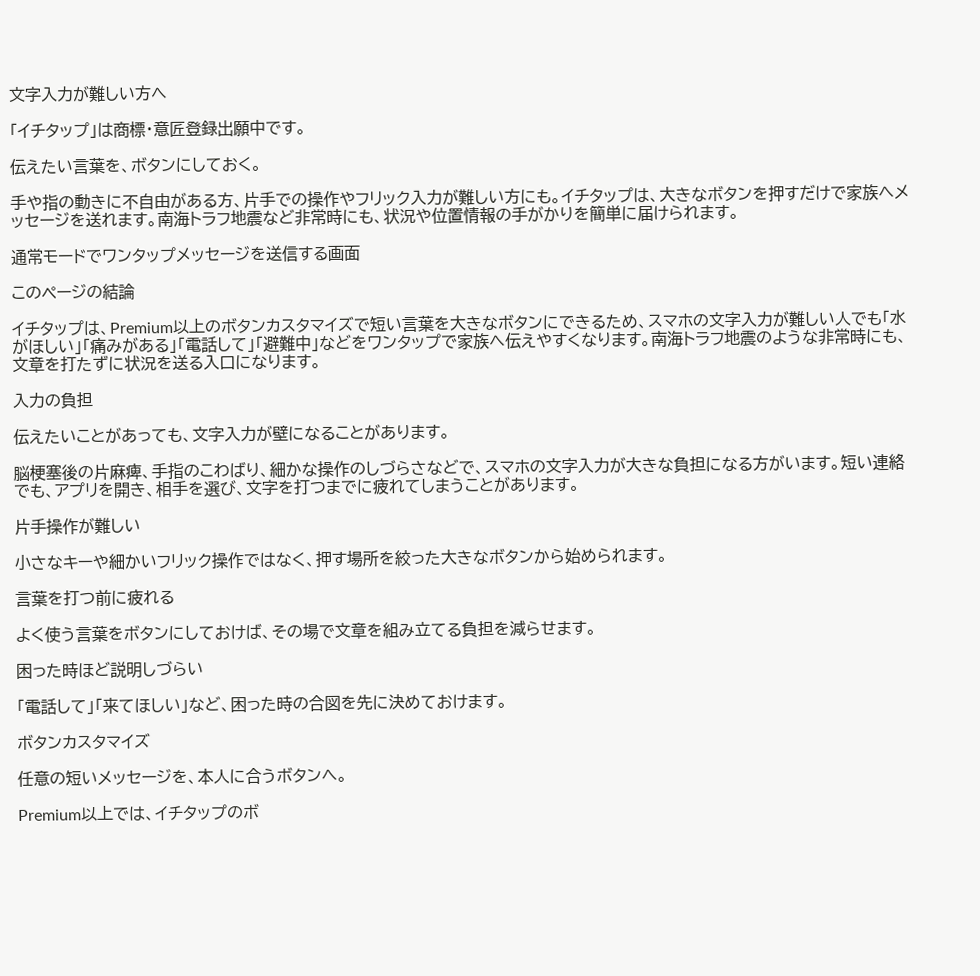文字入力が難しい方へ

「イチタップ」は商標・意匠登録出願中です。

伝えたい言葉を、ボタンにしておく。

手や指の動きに不自由がある方、片手での操作やフリック入力が難しい方にも。イチタップは、大きなボタンを押すだけで家族へメッセージを送れます。南海トラフ地震など非常時にも、状況や位置情報の手がかりを簡単に届けられます。

通常モードでワンタップメッセージを送信する画面

このページの結論

イチタップは、Premium以上のボタンカスタマイズで短い言葉を大きなボタンにできるため、スマホの文字入力が難しい人でも「水がほしい」「痛みがある」「電話して」「避難中」などをワンタップで家族へ伝えやすくなります。南海トラフ地震のような非常時にも、文章を打たずに状況を送る入口になります。

入力の負担

伝えたいことがあっても、文字入力が壁になることがあります。

脳梗塞後の片麻痺、手指のこわばり、細かな操作のしづらさなどで、スマホの文字入力が大きな負担になる方がいます。短い連絡でも、アプリを開き、相手を選び、文字を打つまでに疲れてしまうことがあります。

片手操作が難しい

小さなキーや細かいフリック操作ではなく、押す場所を絞った大きなボタンから始められます。

言葉を打つ前に疲れる

よく使う言葉をボタンにしておけば、その場で文章を組み立てる負担を減らせます。

困った時ほど説明しづらい

「電話して」「来てほしい」など、困った時の合図を先に決めておけます。

ボタンカスタマイズ

任意の短いメッセージを、本人に合うボタンへ。

Premium以上では、イチタップのボ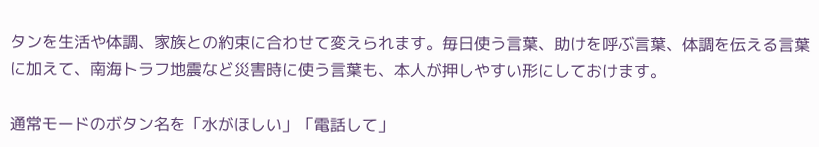タンを生活や体調、家族との約束に合わせて変えられます。毎日使う言葉、助けを呼ぶ言葉、体調を伝える言葉に加えて、南海トラフ地震など災害時に使う言葉も、本人が押しやすい形にしておけます。

通常モードのボタン名を「水がほしい」「電話して」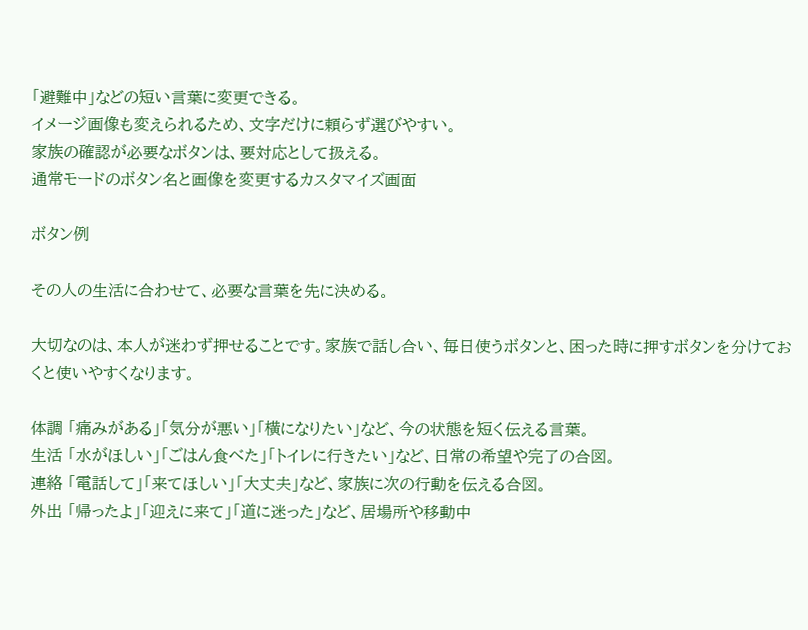「避難中」などの短い言葉に変更できる。
イメージ画像も変えられるため、文字だけに頼らず選びやすい。
家族の確認が必要なボタンは、要対応として扱える。
通常モードのボタン名と画像を変更するカスタマイズ画面

ボタン例

その人の生活に合わせて、必要な言葉を先に決める。

大切なのは、本人が迷わず押せることです。家族で話し合い、毎日使うボタンと、困った時に押すボタンを分けておくと使いやすくなります。

体調 「痛みがある」「気分が悪い」「横になりたい」など、今の状態を短く伝える言葉。
生活 「水がほしい」「ごはん食べた」「トイレに行きたい」など、日常の希望や完了の合図。
連絡 「電話して」「来てほしい」「大丈夫」など、家族に次の行動を伝える合図。
外出 「帰ったよ」「迎えに来て」「道に迷った」など、居場所や移動中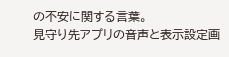の不安に関する言葉。
見守り先アプリの音声と表示設定画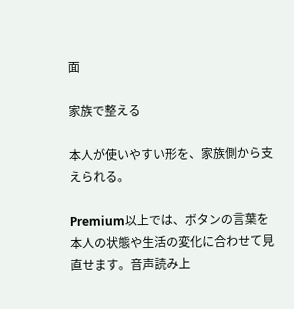面

家族で整える

本人が使いやすい形を、家族側から支えられる。

Premium以上では、ボタンの言葉を本人の状態や生活の変化に合わせて見直せます。音声読み上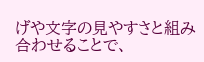げや文字の見やすさと組み合わせることで、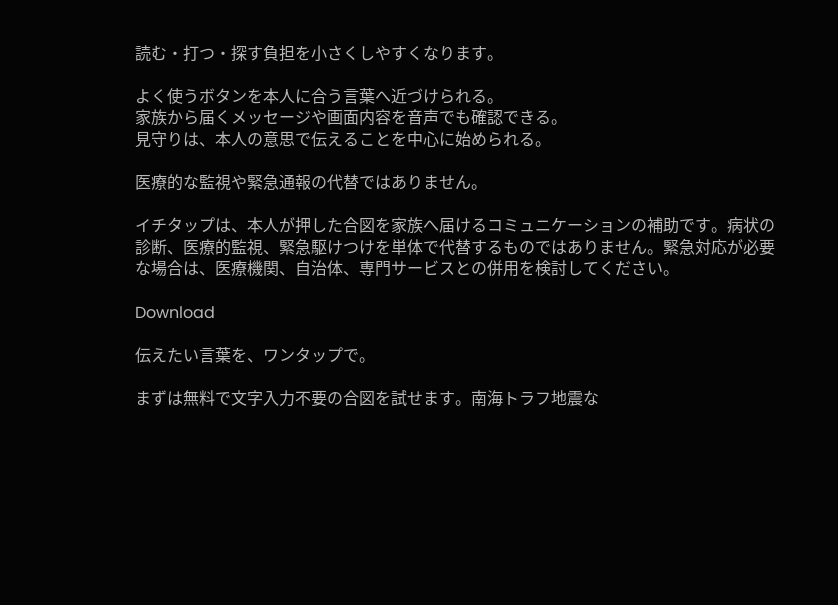読む・打つ・探す負担を小さくしやすくなります。

よく使うボタンを本人に合う言葉へ近づけられる。
家族から届くメッセージや画面内容を音声でも確認できる。
見守りは、本人の意思で伝えることを中心に始められる。

医療的な監視や緊急通報の代替ではありません。

イチタップは、本人が押した合図を家族へ届けるコミュニケーションの補助です。病状の診断、医療的監視、緊急駆けつけを単体で代替するものではありません。緊急対応が必要な場合は、医療機関、自治体、専門サービスとの併用を検討してください。

Download

伝えたい言葉を、ワンタップで。

まずは無料で文字入力不要の合図を試せます。南海トラフ地震な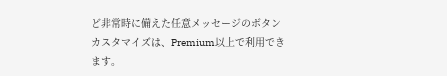ど非常時に備えた任意メッセージのボタンカスタマイズは、Premium以上で利用できます。